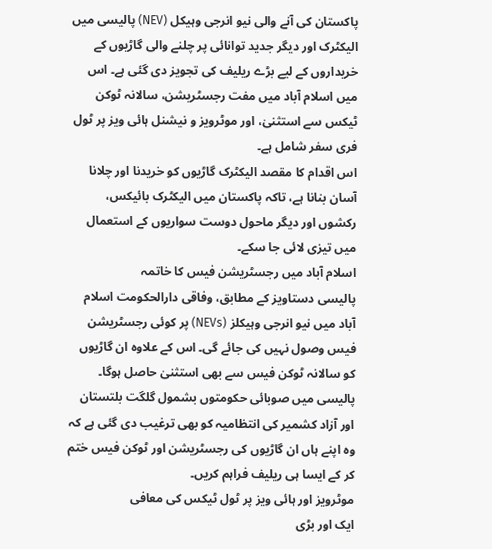پاکستان کی آنے والی نیو انرجی وہیکل (NEV) پالیسی میں الیکٹرک اور دیگر جدید توانائی پر چلنے والی گاڑیوں کے خریداروں کے لیے بڑے ریلیف کی تجویز دی گئی ہے۔ اس میں اسلام آباد میں مفت رجسٹریشن، سالانہ ٹوکن ٹیکس سے استثنیٰ، اور موٹرویز و نیشنل ہائی ویز پر ٹول فری سفر شامل ہے۔
اس اقدام کا مقصد الیکٹرک گاڑیوں کو خریدنا اور چلانا آسان بنانا ہے، تاکہ پاکستان میں الیکٹرک بائیکس، رکشوں اور دیگر ماحول دوست سواریوں کے استعمال میں تیزی لائی جا سکے۔
اسلام آباد میں رجسٹریشن فیس کا خاتمہ
پالیسی دستاویز کے مطابق، وفاقی دارالحکومت اسلام آباد میں نیو انرجی وہیکلز (NEVs) پر کوئی رجسٹریشن فیس وصول نہیں کی جائے گی۔ اس کے علاوہ ان گاڑیوں کو سالانہ ٹوکن فیس سے بھی استثنیٰ حاصل ہوگا۔ پالیسی میں صوبائی حکومتوں بشمول گلگت بلتستان اور آزاد کشمیر کی انتظامیہ کو بھی ترغیب دی گئی ہے کہ وہ اپنے ہاں ان گاڑیوں کی رجسٹریشن اور ٹوکن فیس ختم کر کے ایسا ہی ریلیف فراہم کریں۔
موٹرویز اور ہائی ویز پر ٹول ٹیکس کی معافی
ایک اور بڑی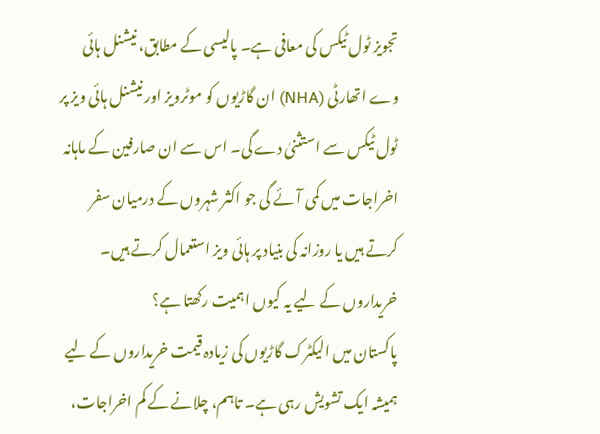تجویز ٹول ٹیکس کی معافی ہے۔ پالیسی کے مطابق، نیشنل ہائی وے اتھارٹی (NHA) ان گاڑیوں کو موٹرویز اور نیشنل ہائی ویز پر ٹول ٹیکس سے استثنیٰ دے گی۔ اس سے ان صارفین کے ماہانہ اخراجات میں کمی آئے گی جو اکثر شہروں کے درمیان سفر کرتے ہیں یا روزانہ کی بنیاد پر ہائی ویز استعمال کرتے ہیں۔
خریداروں کے لیے یہ کیوں اہمیت رکھتا ہے؟
پاکستان میں الیکٹرک گاڑیوں کی زیادہ قیمت خریداروں کے لیے ہمیشہ ایک تشویش رہی ہے۔ تاہم، چلانے کے کم اخراجات،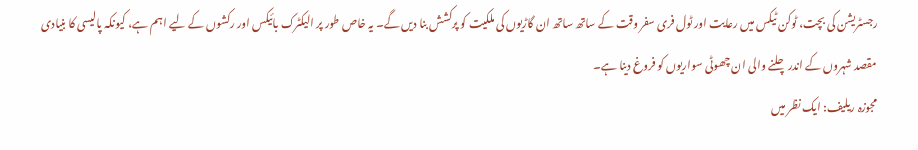رجسٹریشن کی بچت، ٹوکن ٹیکس میں رعایت اور ٹول فری سفر وقت کے ساتھ ساتھ ان گاڑیوں کی ملکیت کو پرکشش بنا دیں گے۔ یہ خاص طور پر الیکٹرک بائیکس اور رکشوں کے لیے اہم ہے، کیونکہ پالیسی کا بنیادی مقصد شہروں کے اندر چلنے والی ان چھوٹی سواریوں کو فروغ دینا ہے۔
مجوزہ ریلیف: ایک نظر میں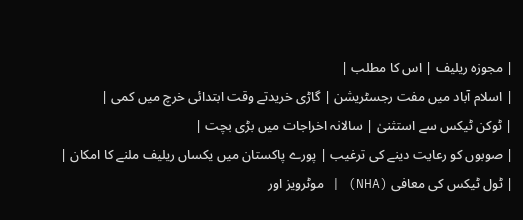| مجوزہ ریلیف | اس کا مطلب |
| اسلام آباد میں مفت رجسٹریشن | گاڑی خریدتے وقت ابتدائی خرچ میں کمی |
| ٹوکن ٹیکس سے استثنیٰ | سالانہ اخراجات میں بڑی بچت |
| صوبوں کو رعایت دینے کی ترغیب | پورے پاکستان میں یکساں ریلیف ملنے کا امکان |
| ٹول ٹیکس کی معافی (NHA) | موٹرویز اور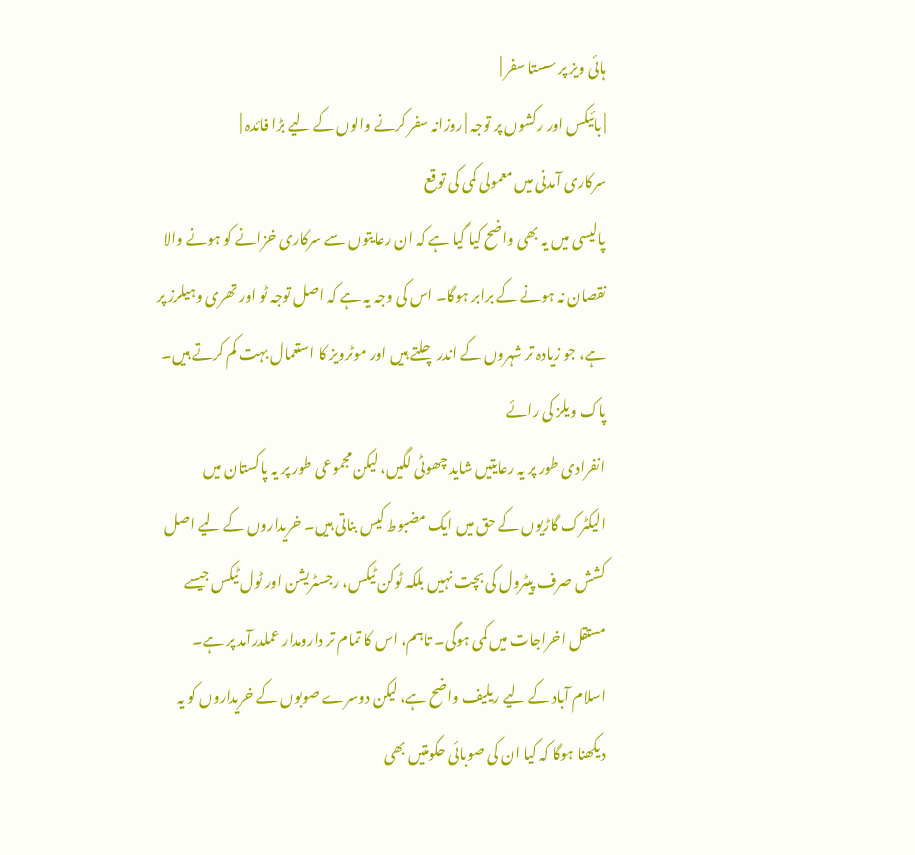ہائی ویز پر سستا سفر |
| بائیکس اور رکشوں پر توجہ | روزانہ سفر کرنے والوں کے لیے بڑا فائدہ |
سرکاری آمدنی میں معمولی کمی کی توقع
پالیسی میں یہ بھی واضح کیا گیا ہے کہ ان رعایتوں سے سرکاری خزانے کو ہونے والا نقصان نہ ہونے کے برابر ہوگا۔ اس کی وجہ یہ ہے کہ اصل توجہ ٹو اور تھری وہیلرز پر ہے، جو زیادہ تر شہروں کے اندر چلتے ہیں اور موٹرویز کا استعمال بہت کم کرتے ہیں۔
پاک ویلز کی رائے
انفرادی طور پر یہ رعایتیں شاید چھوٹی لگیں، لیکن مجموعی طور پر یہ پاکستان میں الیکٹرک گاڑیوں کے حق میں ایک مضبوط کیس بناتی ہیں۔ خریداروں کے لیے اصل کشش صرف پیٹرول کی بچت نہیں بلکہ ٹوکن ٹیکس، رجسٹریشن اور ٹول ٹیکس جیسے مستقل اخراجات میں کمی ہوگی۔ تاہم، اس کا تمام تر دارومدار عملدرآمد پر ہے۔ اسلام آباد کے لیے ریلیف واضح ہے، لیکن دوسرے صوبوں کے خریداروں کو یہ دیکھنا ہوگا کہ کیا ان کی صوبائی حکومتیں بھی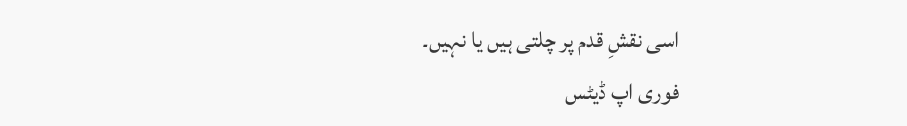اسی نقشِ قدم پر چلتی ہیں یا نہیں۔
فوری اپ ڈیٹس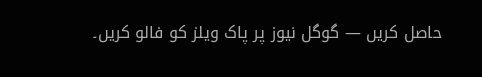حاصل کریں — گوگل نیوز پر پاک ویلز کو فالو کریں۔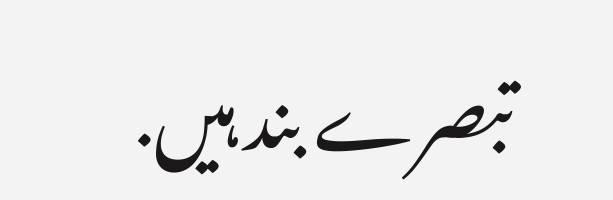تبصرے بند ہیں.